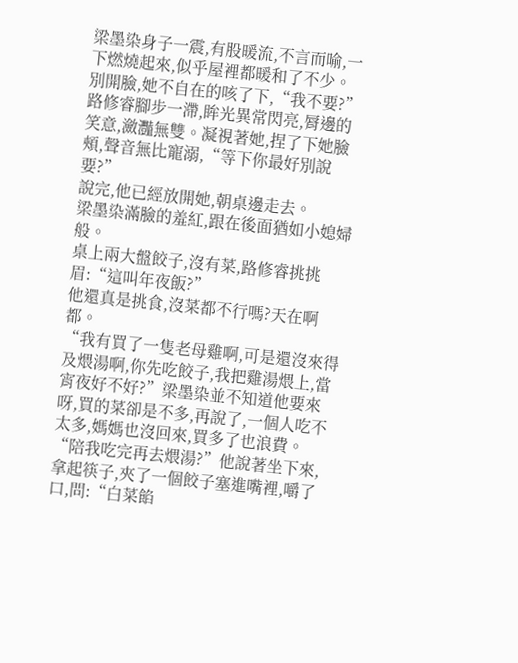梁墨染身子一震,有股暖流,不言而喻,一下燃燒起來,似乎屋裡都暖和了不少。
別開臉,她不自在的咳了下,“我不要?”
路修睿腳步一滯,眸光異常閃亮,脣邊的笑意,瀲灩無雙。凝視著她,捏了下她臉頰,聲音無比寵溺,“等下你最好別說要?”
說完,他已經放開她,朝桌邊走去。
梁墨染滿臉的羞紅,跟在後面猶如小媳婦般。
桌上兩大盤餃子,沒有菜,路修睿挑挑眉:“這叫年夜飯?”
他還真是挑食,沒菜都不行嗎?天在啊都。
“我有買了一隻老母雞啊,可是還沒來得及煨湯啊,你先吃餃子,我把雞湯煨上,當宵夜好不好?”梁墨染並不知道他要來呀,買的菜卻是不多,再說了,一個人吃不太多,媽媽也沒回來,買多了也浪費。
“陪我吃完再去煨湯?”他說著坐下來,拿起筷子,夾了一個餃子塞進嘴裡,嚼了口,問:“白菜餡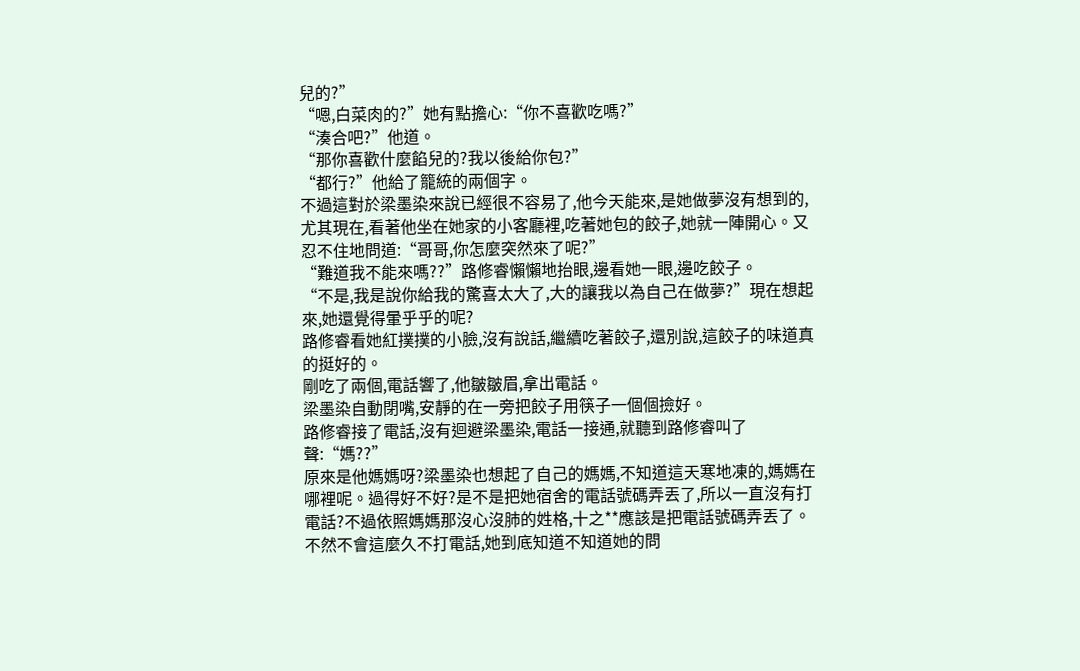兒的?”
“嗯,白菜肉的?”她有點擔心:“你不喜歡吃嗎?”
“湊合吧?”他道。
“那你喜歡什麼餡兒的?我以後給你包?”
“都行?”他給了籠統的兩個字。
不過這對於梁墨染來說已經很不容易了,他今天能來,是她做夢沒有想到的,尤其現在,看著他坐在她家的小客廳裡,吃著她包的餃子,她就一陣開心。又忍不住地問道:“哥哥,你怎麼突然來了呢?”
“難道我不能來嗎??”路修睿懶懶地抬眼,邊看她一眼,邊吃餃子。
“不是,我是說你給我的驚喜太大了,大的讓我以為自己在做夢?”現在想起來,她還覺得暈乎乎的呢?
路修睿看她紅撲撲的小臉,沒有說話,繼續吃著餃子,還別說,這餃子的味道真的挺好的。
剛吃了兩個,電話響了,他皺皺眉,拿出電話。
梁墨染自動閉嘴,安靜的在一旁把餃子用筷子一個個撿好。
路修睿接了電話,沒有迴避梁墨染,電話一接通,就聽到路修睿叫了聲:“媽??”
原來是他媽媽呀?梁墨染也想起了自己的媽媽,不知道這天寒地凍的,媽媽在哪裡呢。過得好不好?是不是把她宿舍的電話號碼弄丟了,所以一直沒有打電話?不過依照媽媽那沒心沒肺的姓格,十之**應該是把電話號碼弄丟了。不然不會這麼久不打電話,她到底知道不知道她的問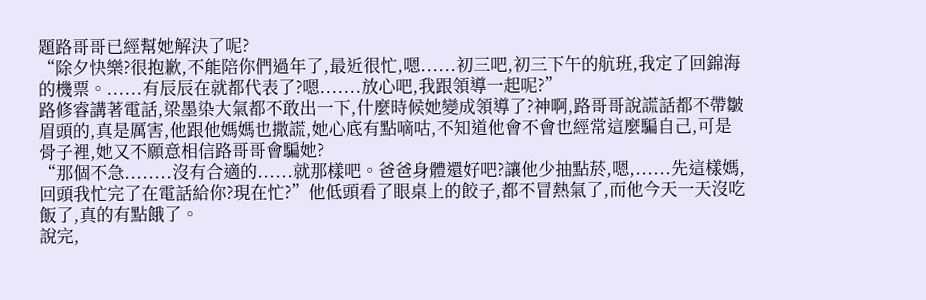題路哥哥已經幫她解決了呢?
“除夕快樂?很抱歉,不能陪你們過年了,最近很忙,嗯......初三吧,初三下午的航班,我定了回錦海的機票。......有辰辰在就都代表了?嗯.......放心吧,我跟領導一起呢?”
路修睿講著電話,梁墨染大氣都不敢出一下,什麼時候她變成領導了?神啊,路哥哥說謊話都不帶皺眉頭的,真是厲害,他跟他媽媽也撒謊,她心底有點嘀咕,不知道他會不會也經常這麼騙自己,可是骨子裡,她又不願意相信路哥哥會騙她?
“那個不急........沒有合適的......就那樣吧。爸爸身體還好吧?讓他少抽點菸,嗯,......先這樣媽,回頭我忙完了在電話給你?現在忙?”他低頭看了眼桌上的餃子,都不冒熱氣了,而他今天一天沒吃飯了,真的有點餓了。
說完,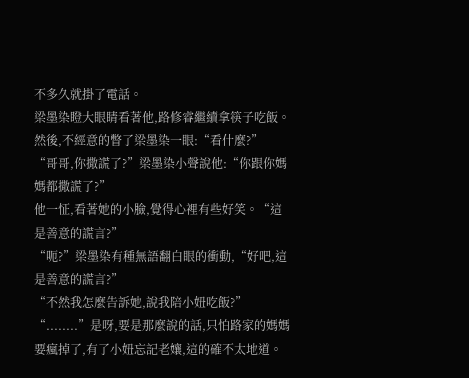不多久就掛了電話。
梁墨染瞪大眼睛看著他,路修睿繼續拿筷子吃飯。
然後,不經意的瞥了梁墨染一眼:“看什麼?”
“哥哥,你撒謊了?”梁墨染小聲說他:“你跟你媽媽都撒謊了?”
他一怔,看著她的小臉,覺得心裡有些好笑。“這是善意的謊言?”
“呃?”梁墨染有種無語翻白眼的衝動,“好吧,這是善意的謊言?”
“不然我怎麼告訴她,說我陪小妞吃飯?”
“........”是呀,要是那麼說的話,只怕路家的媽媽要瘋掉了,有了小妞忘記老孃,這的確不太地道。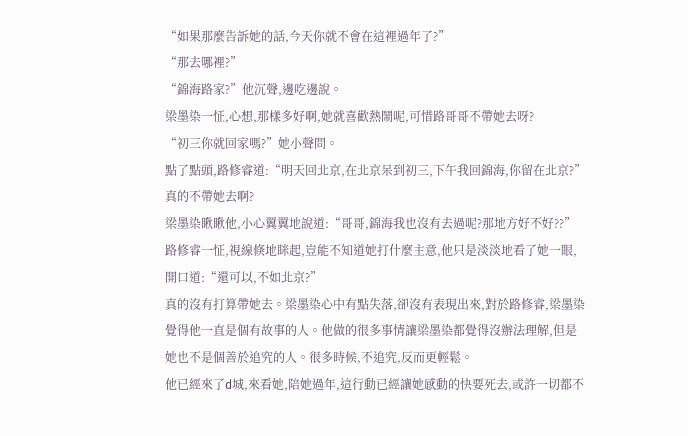“如果那麼告訴她的話,今天你就不會在這裡過年了?”
“那去哪裡?”
“錦海路家?”他沉聲,邊吃邊說。
梁墨染一怔,心想,那樣多好啊,她就喜歡熱鬧呢,可惜路哥哥不帶她去呀?
“初三你就回家嗎?”她小聲問。
點了點頭,路修睿道:“明天回北京,在北京呆到初三,下午我回錦海,你留在北京?”
真的不帶她去啊?
梁墨染瞅瞅他,小心翼翼地說道:“哥哥,錦海我也沒有去過呢?那地方好不好??”
路修睿一怔,視線倏地眯起,豈能不知道她打什麼主意,他只是淡淡地看了她一眼,開口道:“還可以,不如北京?”
真的沒有打算帶她去。梁墨染心中有點失落,卻沒有表現出來,對於路修睿,梁墨染覺得他一直是個有故事的人。他做的很多事情讓梁墨染都覺得沒辦法理解,但是她也不是個善於追究的人。很多時候,不追究,反而更輕鬆。
他已經來了d城,來看她,陪她過年,這行動已經讓她感動的快要死去,或許一切都不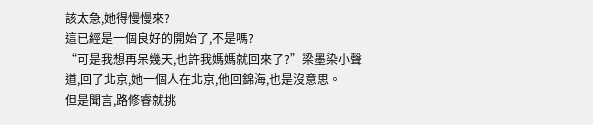該太急,她得慢慢來?
這已經是一個良好的開始了,不是嗎?
“可是我想再呆幾天,也許我媽媽就回來了?”梁墨染小聲道,回了北京,她一個人在北京,他回錦海,也是沒意思。
但是聞言,路修睿就挑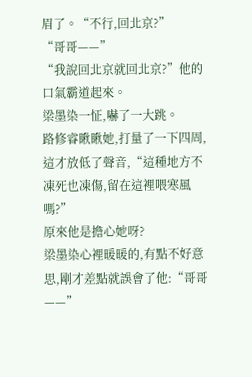眉了。“不行,回北京?”
“哥哥——”
“我說回北京就回北京?”他的口氣霸道起來。
梁墨染一怔,嚇了一大跳。
路修睿瞅瞅她,打量了一下四周,這才放低了聲音,“這種地方不凍死也凍傷,留在這裡喂寒風嗎?”
原來他是擔心她呀?
梁墨染心裡暖暖的,有點不好意思,剛才差點就誤會了他:“哥哥——”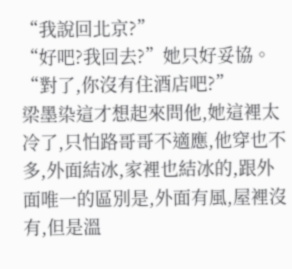“我說回北京?”
“好吧?我回去?”她只好妥協。“對了,你沒有住酒店吧?”
梁墨染這才想起來問他,她這裡太冷了,只怕路哥哥不適應,他穿也不多,外面結冰,家裡也結冰的,跟外面唯一的區別是,外面有風,屋裡沒有,但是溫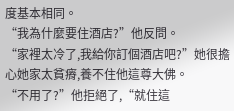度基本相同。
“我為什麼要住酒店?”他反問。
“家裡太冷了,我給你訂個酒店吧?”她很擔心她家太貧瘠,養不住他這尊大佛。
“不用了?”他拒絕了,“就住這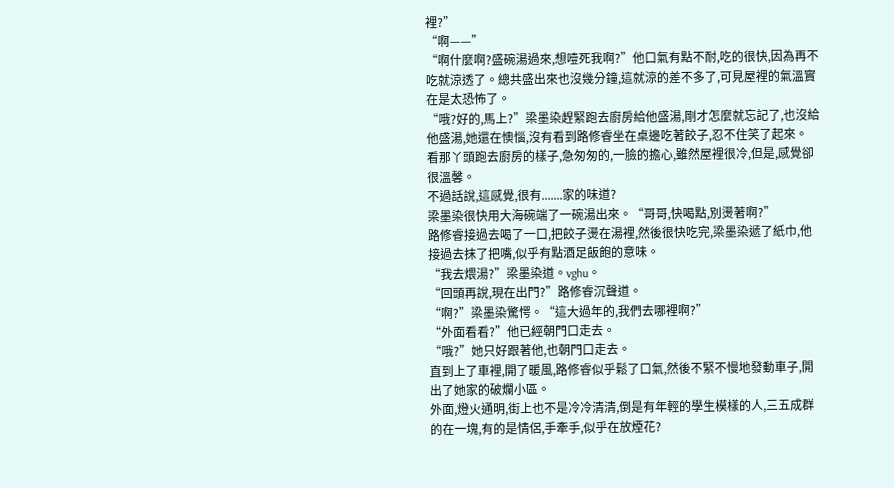裡?”
“啊——”
“啊什麼啊?盛碗湯過來,想噎死我啊?”他口氣有點不耐,吃的很快,因為再不吃就涼透了。總共盛出來也沒幾分鐘,這就涼的差不多了,可見屋裡的氣溫實在是太恐怖了。
“哦?好的,馬上?”梁墨染趕緊跑去廚房給他盛湯,剛才怎麼就忘記了,也沒給他盛湯,她還在懊惱,沒有看到路修睿坐在桌邊吃著餃子,忍不住笑了起來。
看那丫頭跑去廚房的樣子,急匆匆的,一臉的擔心,雖然屋裡很冷,但是,感覺卻很溫馨。
不過話說,這感覺,很有.......家的味道?
梁墨染很快用大海碗端了一碗湯出來。“哥哥,快喝點,別燙著啊?”
路修睿接過去喝了一口,把餃子燙在湯裡,然後很快吃完,梁墨染遞了紙巾,他接過去抹了把嘴,似乎有點酒足飯飽的意味。
“我去煨湯?”梁墨染道。vghu。
“回頭再說,現在出門?”路修睿沉聲道。
“啊?”梁墨染驚愕。“這大過年的,我們去哪裡啊?”
“外面看看?”他已經朝門口走去。
“哦?”她只好跟著他,也朝門口走去。
直到上了車裡,開了暖風,路修睿似乎鬆了口氣,然後不緊不慢地發動車子,開出了她家的破爛小區。
外面,燈火通明,街上也不是冷冷清清,倒是有年輕的學生模樣的人,三五成群的在一塊,有的是情侶,手牽手,似乎在放煙花?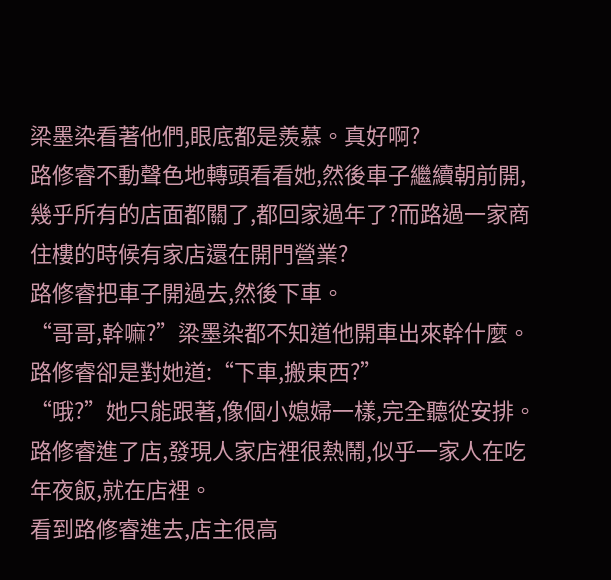梁墨染看著他們,眼底都是羨慕。真好啊?
路修睿不動聲色地轉頭看看她,然後車子繼續朝前開,幾乎所有的店面都關了,都回家過年了?而路過一家商住樓的時候有家店還在開門營業?
路修睿把車子開過去,然後下車。
“哥哥,幹嘛?”梁墨染都不知道他開車出來幹什麼。
路修睿卻是對她道:“下車,搬東西?”
“哦?”她只能跟著,像個小媳婦一樣,完全聽從安排。
路修睿進了店,發現人家店裡很熱鬧,似乎一家人在吃年夜飯,就在店裡。
看到路修睿進去,店主很高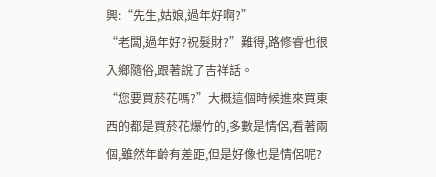興:“先生,姑娘,過年好啊?”
“老闆,過年好?祝髮財?”難得,路修睿也很入鄉隨俗,跟著說了吉祥話。
“您要買菸花嗎?”大概這個時候進來買東西的都是買菸花爆竹的,多數是情侶,看著兩個,雖然年齡有差距,但是好像也是情侶呢?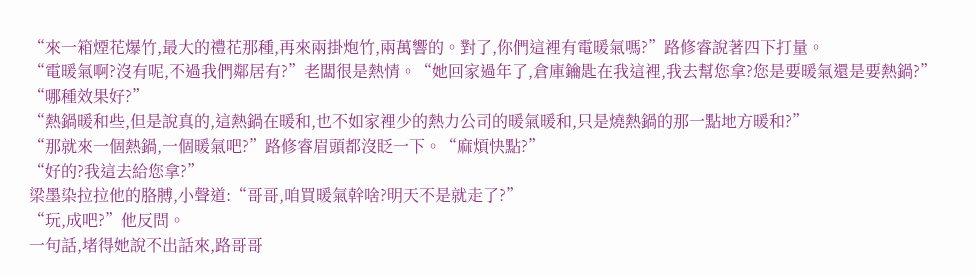“來一箱煙花爆竹,最大的禮花那種,再來兩掛炮竹,兩萬響的。對了,你們這裡有電暖氣嗎?”路修睿說著四下打量。
“電暖氣啊?沒有呢,不過我們鄰居有?”老闆很是熱情。“她回家過年了,倉庫鑰匙在我這裡,我去幫您拿?您是要暖氣還是要熱鍋?”
“哪種效果好?”
“熱鍋暖和些,但是說真的,這熱鍋在暖和,也不如家裡少的熱力公司的暖氣暖和,只是燒熱鍋的那一點地方暖和?”
“那就來一個熱鍋,一個暖氣吧?”路修睿眉頭都沒眨一下。“麻煩快點?”
“好的?我這去給您拿?”
梁墨染拉拉他的胳膊,小聲道:“哥哥,咱買暖氣幹啥?明天不是就走了?”
“玩,成吧?”他反問。
一句話,堵得她說不出話來,路哥哥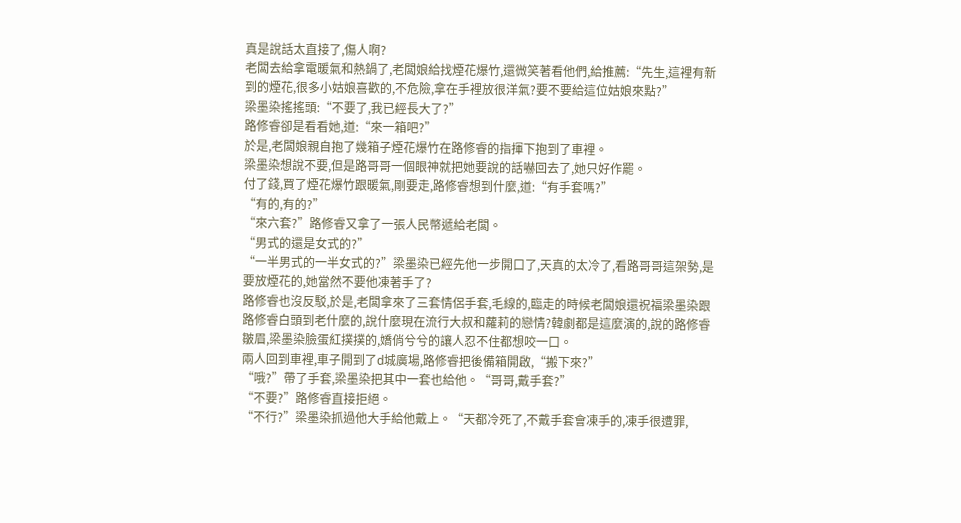真是說話太直接了,傷人啊?
老闆去給拿電暖氣和熱鍋了,老闆娘給找煙花爆竹,還微笑著看他們,給推薦:“先生,這裡有新到的煙花,很多小姑娘喜歡的,不危險,拿在手裡放很洋氣?要不要給這位姑娘來點?”
梁墨染搖搖頭:“不要了,我已經長大了?”
路修睿卻是看看她,道:“來一箱吧?”
於是,老闆娘親自抱了幾箱子煙花爆竹在路修睿的指揮下抱到了車裡。
梁墨染想說不要,但是路哥哥一個眼神就把她要說的話嚇回去了,她只好作罷。
付了錢,買了煙花爆竹跟暖氣,剛要走,路修睿想到什麼,道:“有手套嗎?”
“有的,有的?”
“來六套?”路修睿又拿了一張人民幣遞給老闆。
“男式的還是女式的?”
“一半男式的一半女式的?”梁墨染已經先他一步開口了,天真的太冷了,看路哥哥這架勢,是要放煙花的,她當然不要他凍著手了?
路修睿也沒反駁,於是,老闆拿來了三套情侶手套,毛線的,臨走的時候老闆娘還祝福梁墨染跟路修睿白頭到老什麼的,說什麼現在流行大叔和蘿莉的戀情?韓劇都是這麼演的,說的路修睿皺眉,梁墨染臉蛋紅撲撲的,嬌俏兮兮的讓人忍不住都想咬一口。
兩人回到車裡,車子開到了d城廣場,路修睿把後備箱開啟,“搬下來?”
“哦?”帶了手套,梁墨染把其中一套也給他。“哥哥,戴手套?”
“不要?”路修睿直接拒絕。
“不行?”梁墨染抓過他大手給他戴上。“天都冷死了,不戴手套會凍手的,凍手很遭罪,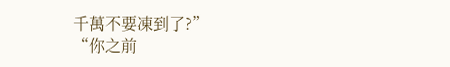千萬不要凍到了?”
“你之前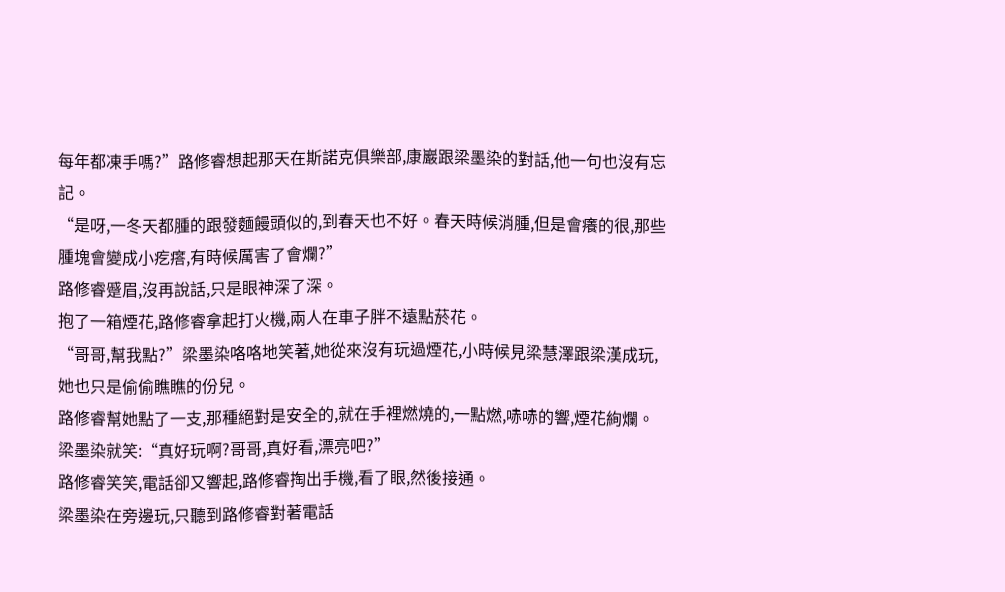每年都凍手嗎?”路修睿想起那天在斯諾克俱樂部,康巖跟梁墨染的對話,他一句也沒有忘記。
“是呀,一冬天都腫的跟發麵饅頭似的,到春天也不好。春天時候消腫,但是會癢的很,那些腫塊會變成小疙瘩,有時候厲害了會爛?”
路修睿蹙眉,沒再說話,只是眼神深了深。
抱了一箱煙花,路修睿拿起打火機,兩人在車子胖不遠點菸花。
“哥哥,幫我點?”梁墨染咯咯地笑著,她從來沒有玩過煙花,小時候見梁慧澤跟梁漢成玩,她也只是偷偷瞧瞧的份兒。
路修睿幫她點了一支,那種絕對是安全的,就在手裡燃燒的,一點燃,哧哧的響,煙花絢爛。
梁墨染就笑:“真好玩啊?哥哥,真好看,漂亮吧?”
路修睿笑笑,電話卻又響起,路修睿掏出手機,看了眼,然後接通。
梁墨染在旁邊玩,只聽到路修睿對著電話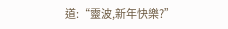道:“靈波,新年快樂?”